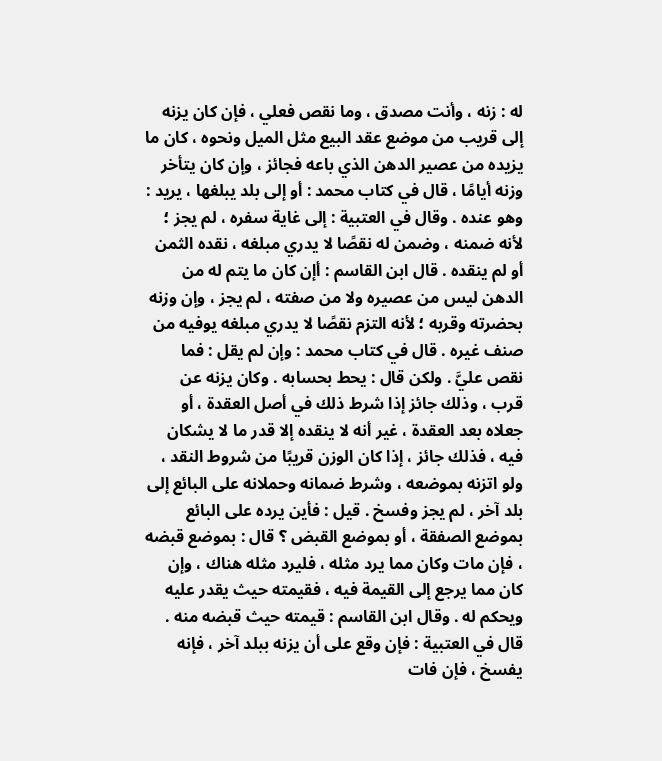له : زنه ، وأنت مصدق ، وما نقص فعلي ، فإن كان يزنه إلى قريب من موضع عقد البيع مثل الميل ونحوه ، كان ما يزيده من عصير الدهن الذي باعه فجائز ، وإن كان يتأخر وزنه أيامًا ، قال في كتاب محمد : أو إلى بلد يبلغها ، يريد : وهو عنده . وقال في العتبية : إلى غاية سفره ، لم يجز ؛ لأنه ضمنه ، وضمن له نقصًا لا يدري مبلغه ، نقده الثمن أو لم ينقده . قال ابن القاسم : أإن كان ما يتم له من الدهن ليس من عصيره ولا من صفته ، لم يجز ، وإن وزنه بحضرته وقربه ؛ لأنه التزم نقصًا لا يدري مبلغه يوفيه من صنف غيره . قال في كتاب محمد : وإن لم يقل : فما نقص عليَّ . ولكن قال : يحط بحسابه . وكان يزنه عن قرب ، وذلك جائز إذا شرط ذلك في أصل العقدة ، أو جعلاه بعد العقدة ، غير أنه لا ينقده إلا قدر ما لا يشكان فيه ، فذلك جائز ، إذا كان الوزن قريبًا من شروط النقد ، ولو اتزنه بموضعه ، وشرط ضمانه وحملانه على البائع إلى بلد آخر ، لم يجز وفسخ . قيل : فأين يرده على البائع بموضع الصفقة ، أو بموضع القبض ؟ قال : بموضع قبضه ، فإن مات وكان مما يرد مثله ، فليرد مثله هناك ، وإن كان مما يرجع إلى القيمة فيه ، فقيمته حيث يقدر عليه ويحكم له . وقال ابن القاسم : قيمته حيث قبضه منه . قال في العتبية : فإن وقع على أن يزنه ببلد آخر ، فإنه يفسخ ، فإن فات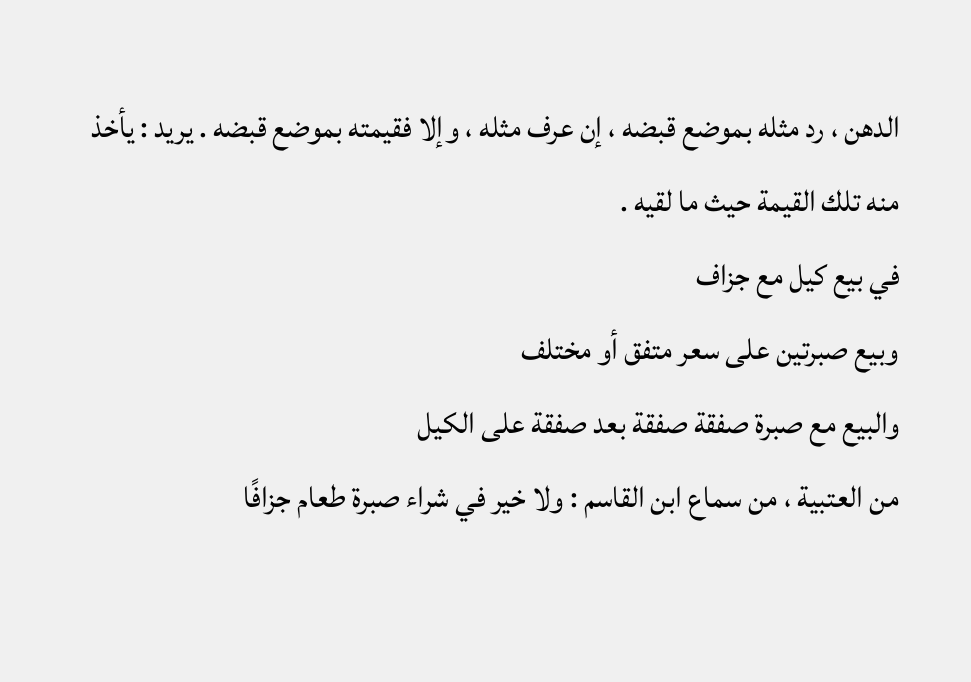الدهن ، رد مثله بموضع قبضه ، إن عرف مثله ، وإلا فقيمته بموضع قبضه . يريد : يأخذ منه تلك القيمة حيث ما لقيه .
في بيع كيل مع جزاف
وبيع صبرتين على سعر متفق أو مختلف
والبيع مع صبرة صفقة صفقة بعد صفقة على الكيل
من العتبية ، من سماع ابن القاسم : ولا خير في شراء صبرة طعام جزافًا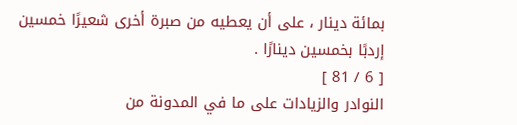بمائة دينار ، على أن يعطيه من صبرة أخرى شعيرًا خمسين إردبًا بخمسين دينارًا .
[ 6 / 81 ]
النوادر والزيادات على ما في المدونة من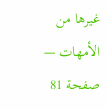غيرها من الأمهات — صفحة 81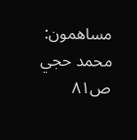مساهمون: محمد حجي
ص٨١